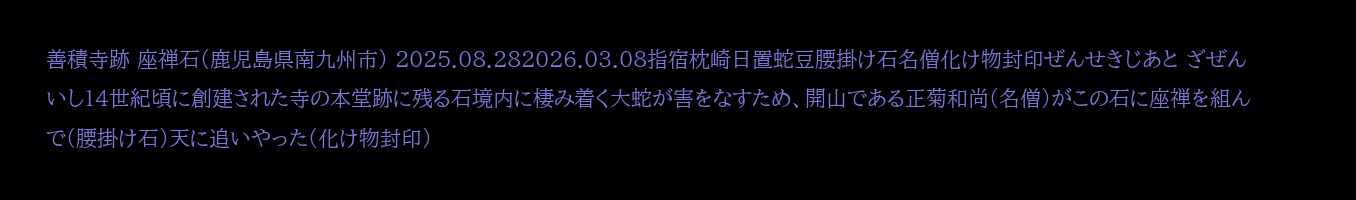善積寺跡 座禅石(鹿児島県南九州市) 2025.08.282026.03.08指宿枕崎日置蛇豆腰掛け石名僧化け物封印ぜんせきじあと ざぜんいし14世紀頃に創建された寺の本堂跡に残る石境内に棲み着く大蛇が害をなすため、開山である正菊和尚(名僧)がこの石に座禅を組んで(腰掛け石)天に追いやった(化け物封印)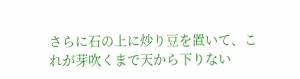さらに石の上に炒り豆を置いて、これが芽吹くまで天から下りない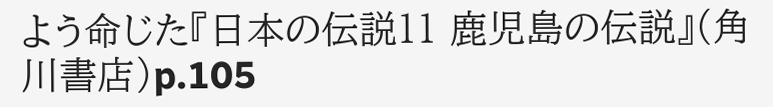よう命じた『日本の伝説11 鹿児島の伝説』(角川書店)p.105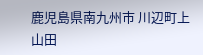鹿児島県南九州市 川辺町上山田